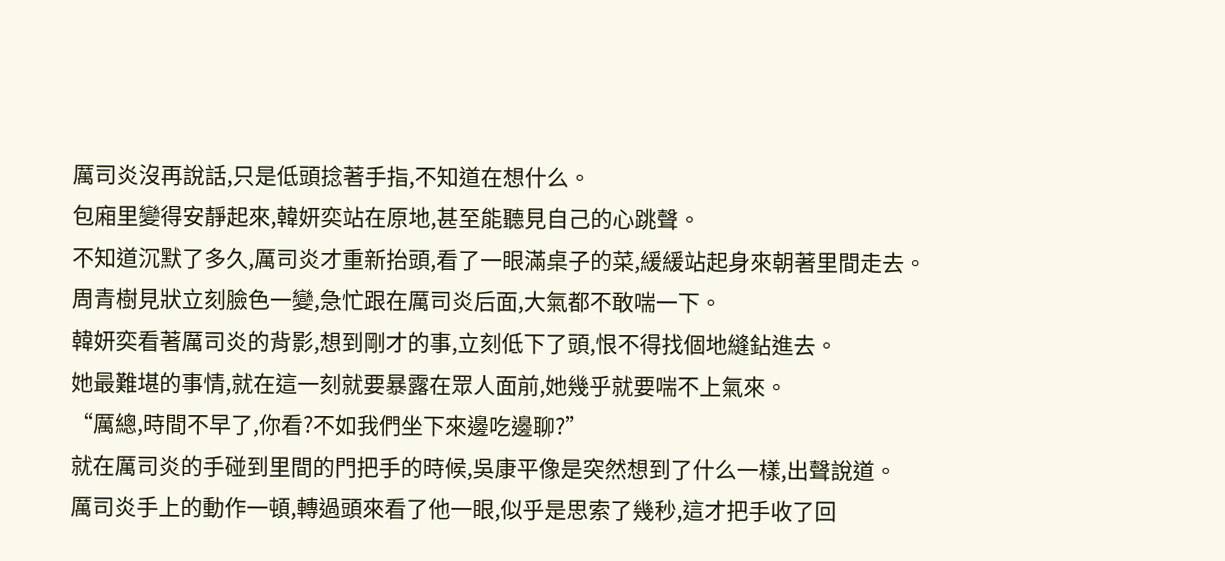厲司炎沒再說話,只是低頭捻著手指,不知道在想什么。
包廂里變得安靜起來,韓妍奕站在原地,甚至能聽見自己的心跳聲。
不知道沉默了多久,厲司炎才重新抬頭,看了一眼滿桌子的菜,緩緩站起身來朝著里間走去。
周青樹見狀立刻臉色一變,急忙跟在厲司炎后面,大氣都不敢喘一下。
韓妍奕看著厲司炎的背影,想到剛才的事,立刻低下了頭,恨不得找個地縫鉆進去。
她最難堪的事情,就在這一刻就要暴露在眾人面前,她幾乎就要喘不上氣來。
“厲總,時間不早了,你看?不如我們坐下來邊吃邊聊?”
就在厲司炎的手碰到里間的門把手的時候,吳康平像是突然想到了什么一樣,出聲說道。
厲司炎手上的動作一頓,轉過頭來看了他一眼,似乎是思索了幾秒,這才把手收了回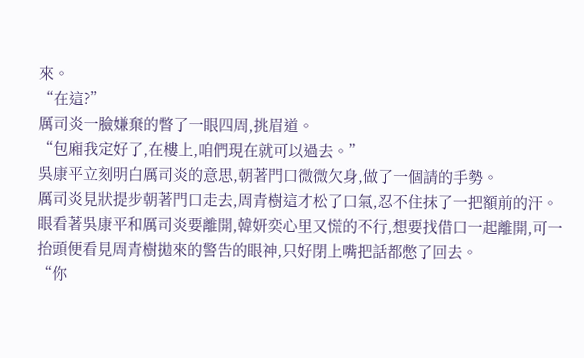來。
“在這?”
厲司炎一臉嫌棄的瞥了一眼四周,挑眉道。
“包廂我定好了,在樓上,咱們現在就可以過去。”
吳康平立刻明白厲司炎的意思,朝著門口微微欠身,做了一個請的手勢。
厲司炎見狀提步朝著門口走去,周青樹這才松了口氣,忍不住抹了一把額前的汗。
眼看著吳康平和厲司炎要離開,韓妍奕心里又慌的不行,想要找借口一起離開,可一抬頭便看見周青樹拋來的警告的眼神,只好閉上嘴把話都憋了回去。
“你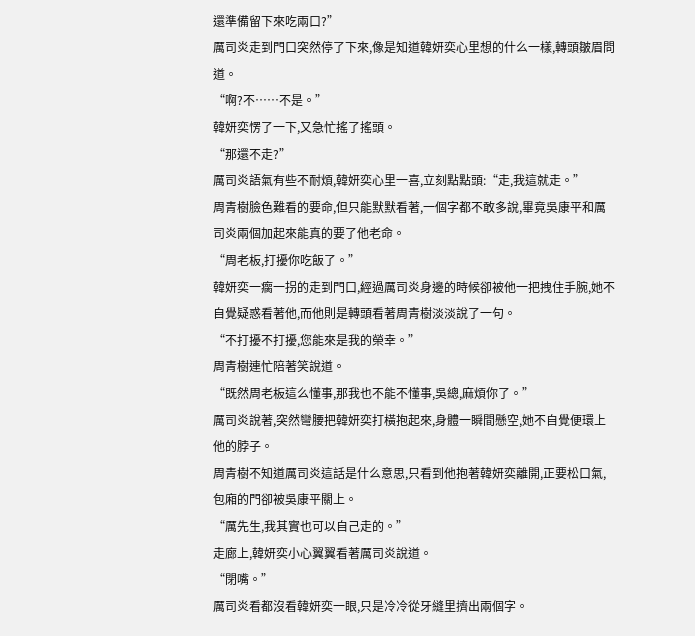還準備留下來吃兩口?”
厲司炎走到門口突然停了下來,像是知道韓妍奕心里想的什么一樣,轉頭皺眉問道。
“啊?不……不是。”
韓妍奕愣了一下,又急忙搖了搖頭。
“那還不走?”
厲司炎語氣有些不耐煩,韓妍奕心里一喜,立刻點點頭:“走,我這就走。”
周青樹臉色難看的要命,但只能默默看著,一個字都不敢多說,畢竟吳康平和厲司炎兩個加起來能真的要了他老命。
“周老板,打擾你吃飯了。”
韓妍奕一瘸一拐的走到門口,經過厲司炎身邊的時候卻被他一把拽住手腕,她不自覺疑惑看著他,而他則是轉頭看著周青樹淡淡說了一句。
“不打擾不打擾,您能來是我的榮幸。”
周青樹連忙陪著笑說道。
“既然周老板這么懂事,那我也不能不懂事,吳總,麻煩你了。”
厲司炎說著,突然彎腰把韓妍奕打橫抱起來,身體一瞬間懸空,她不自覺便環上他的脖子。
周青樹不知道厲司炎這話是什么意思,只看到他抱著韓妍奕離開,正要松口氣,包廂的門卻被吳康平關上。
“厲先生,我其實也可以自己走的。”
走廊上,韓妍奕小心翼翼看著厲司炎說道。
“閉嘴。”
厲司炎看都沒看韓妍奕一眼,只是冷冷從牙縫里擠出兩個字。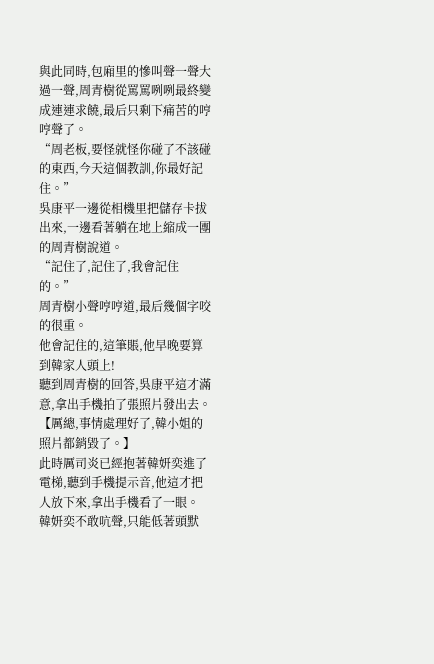與此同時,包廂里的慘叫聲一聲大過一聲,周青樹從罵罵咧咧最終變成連連求饒,最后只剩下痛苦的哼哼聲了。
“周老板,要怪就怪你碰了不該碰的東西,今天這個教訓,你最好記住。”
吳康平一邊從相機里把儲存卡拔出來,一邊看著躺在地上縮成一團的周青樹說道。
“記住了,記住了,我會記住的。”
周青樹小聲哼哼道,最后幾個字咬的很重。
他會記住的,這筆賬,他早晚要算到韓家人頭上!
聽到周青樹的回答,吳康平這才滿意,拿出手機拍了張照片發出去。
【厲總,事情處理好了,韓小姐的照片都銷毀了。】
此時厲司炎已經抱著韓妍奕進了電梯,聽到手機提示音,他這才把人放下來,拿出手機看了一眼。
韓妍奕不敢吭聲,只能低著頭默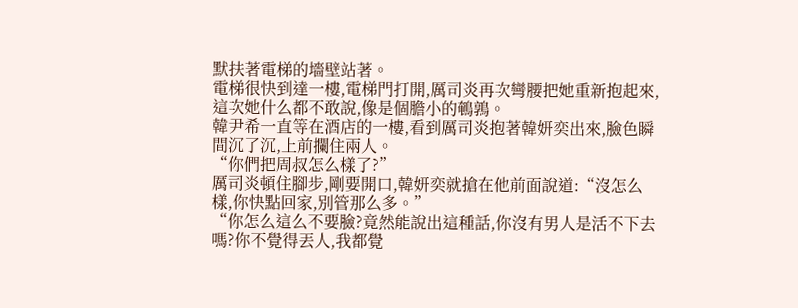默扶著電梯的墻壁站著。
電梯很快到達一樓,電梯門打開,厲司炎再次彎腰把她重新抱起來,這次她什么都不敢說,像是個膽小的鵪鶉。
韓尹希一直等在酒店的一樓,看到厲司炎抱著韓妍奕出來,臉色瞬間沉了沉,上前攔住兩人。
“你們把周叔怎么樣了?”
厲司炎頓住腳步,剛要開口,韓妍奕就搶在他前面說道:“沒怎么樣,你快點回家,別管那么多。”
“你怎么這么不要臉?竟然能說出這種話,你沒有男人是活不下去嗎?你不覺得丟人,我都覺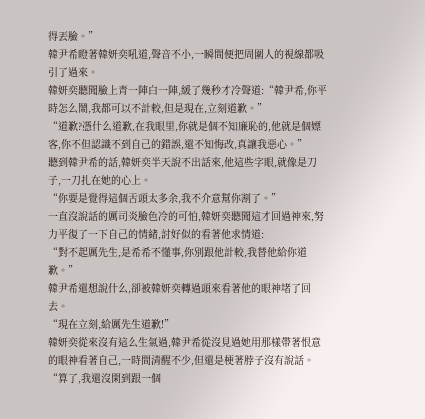得丟臉。”
韓尹希瞪著韓妍奕吼道,聲音不小,一瞬間便把周圍人的視線都吸引了過來。
韓妍奕聽聞臉上青一陣白一陣,緩了幾秒才冷聲道:“韓尹希,你平時怎么鬧,我都可以不計較,但是現在,立刻道歉。”
“道歉?憑什么道歉,在我眼里,你就是個不知廉恥的,他就是個嫖客,你不但認識不到自己的錯誤,還不知悔改,真讓我惡心。”
聽到韓尹希的話,韓妍奕半天說不出話來,他這些字眼,就像是刀子,一刀扎在她的心上。
“你要是覺得這個舌頭太多余,我不介意幫你割了。”
一直沒說話的厲司炎臉色冷的可怕,韓妍奕聽聞這才回過神來,努力平復了一下自己的情緒,討好似的看著他求情道:
“對不起厲先生,是希希不懂事,你別跟他計較,我替他給你道歉。”
韓尹希還想說什么,卻被韓妍奕轉過頭來看著他的眼神堵了回去。
“現在立刻,給厲先生道歉!”
韓妍奕從來沒有這么生氣過,韓尹希從沒見過她用那樣帶著恨意的眼神看著自己,一時間清醒不少,但還是梗著脖子沒有說話。
“算了,我還沒閑到跟一個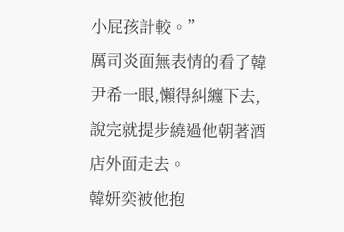小屁孩計較。”
厲司炎面無表情的看了韓尹希一眼,懶得糾纏下去,說完就提步繞過他朝著酒店外面走去。
韓妍奕被他抱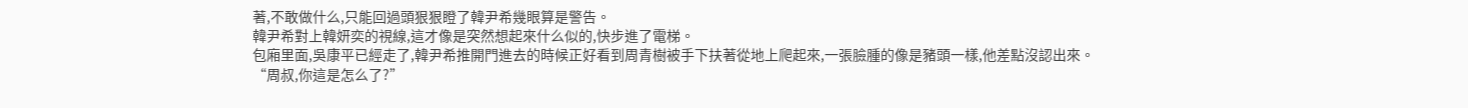著,不敢做什么,只能回過頭狠狠瞪了韓尹希幾眼算是警告。
韓尹希對上韓妍奕的視線,這才像是突然想起來什么似的,快步進了電梯。
包廂里面,吳康平已經走了,韓尹希推開門進去的時候正好看到周青樹被手下扶著從地上爬起來,一張臉腫的像是豬頭一樣,他差點沒認出來。
“周叔,你這是怎么了?”